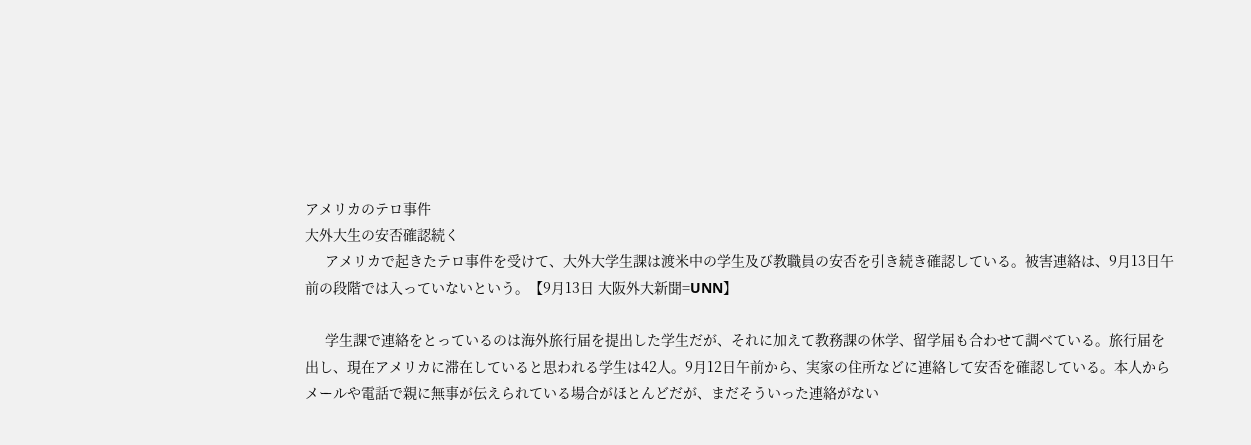アメリカのテロ事件
大外大生の安否確認続く
     アメリカで起きたテロ事件を受けて、大外大学生課は渡米中の学生及び教職員の安否を引き続き確認している。被害連絡は、9月13日午前の段階では入っていないという。【9月13日 大阪外大新聞=UNN】

     学生課で連絡をとっているのは海外旅行届を提出した学生だが、それに加えて教務課の休学、留学届も合わせて調べている。旅行届を出し、現在アメリカに滞在していると思われる学生は42人。9月12日午前から、実家の住所などに連絡して安否を確認している。本人からメールや電話で親に無事が伝えられている場合がほとんどだが、まだそういった連絡がない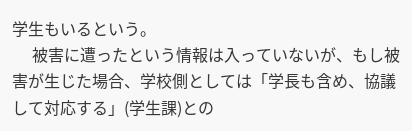学生もいるという。
     被害に遭ったという情報は入っていないが、もし被害が生じた場合、学校側としては「学長も含め、協議して対応する」(学生課)との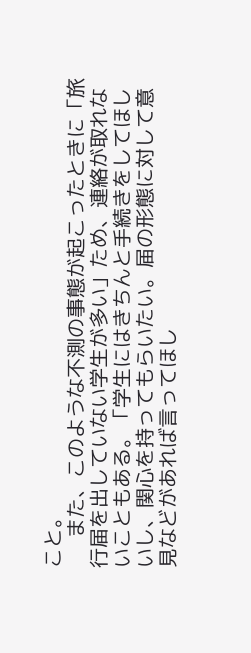こと。
     また、このような不測の事態が起こったときに「旅行届を出していない学生が多い」ため、連絡が取れないこともある。「学生にはきちんと手続きをしてほしいし、関心を持ってもらいたい。届の形態に対して意見などがあれば言ってほし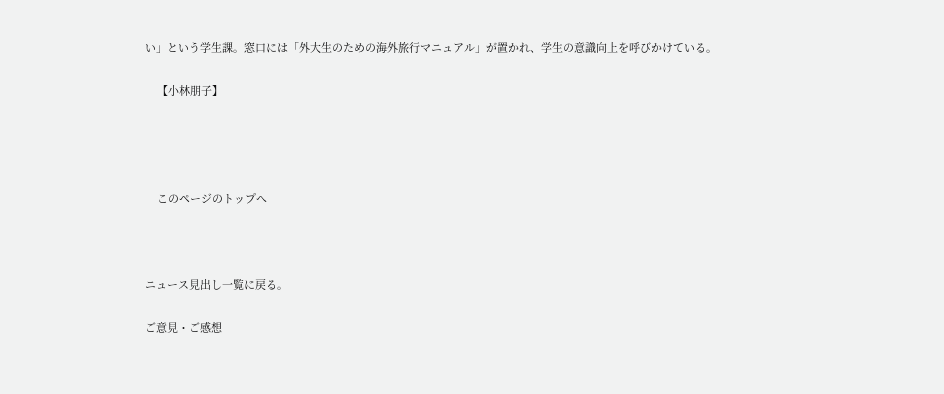い」という学生課。窓口には「外大生のための海外旅行マニュアル」が置かれ、学生の意識向上を呼びかけている。

    【小林朋子】




    このページのトップへ



ニュース見出し一覧に戻る。

ご意見・ご感想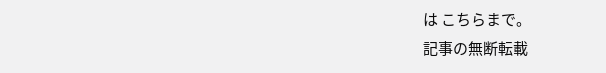は こちらまで。
記事の無断転載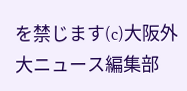を禁じます(c)大阪外大ニュース編集部